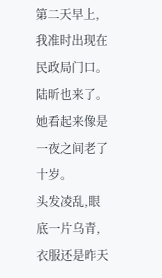第二天早上,我准时出现在民政局门口。
陆昕也来了。
她看起来像是一夜之间老了十岁。
头发凌乱,眼底一片乌青,衣服还是昨天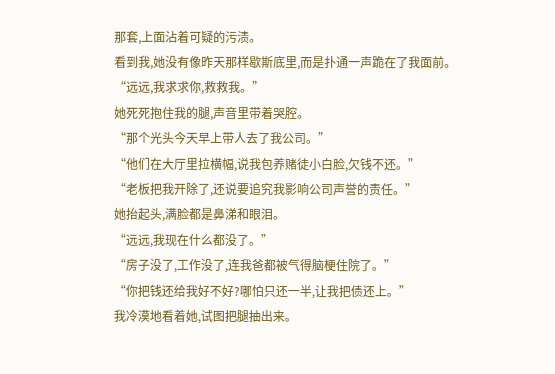那套,上面沾着可疑的污渍。
看到我,她没有像昨天那样歇斯底里,而是扑通一声跪在了我面前。
“远远,我求求你,救救我。”
她死死抱住我的腿,声音里带着哭腔。
“那个光头今天早上带人去了我公司。”
“他们在大厅里拉横幅,说我包养赌徒小白脸,欠钱不还。”
“老板把我开除了,还说要追究我影响公司声誉的责任。”
她抬起头,满脸都是鼻涕和眼泪。
“远远,我现在什么都没了。”
“房子没了,工作没了,连我爸都被气得脑梗住院了。”
“你把钱还给我好不好?哪怕只还一半,让我把债还上。”
我冷漠地看着她,试图把腿抽出来。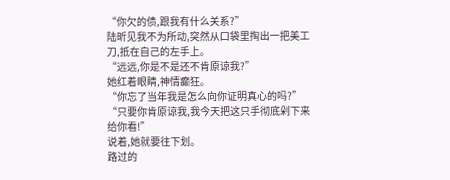“你欠的债,跟我有什么关系?”
陆昕见我不为所动,突然从口袋里掏出一把美工刀,抵在自己的左手上。
“远远,你是不是还不肯原谅我?”
她红着眼睛,神情癫狂。
“你忘了当年我是怎么向你证明真心的吗?”
“只要你肯原谅我,我今天把这只手彻底剁下来给你看!”
说着,她就要往下划。
路过的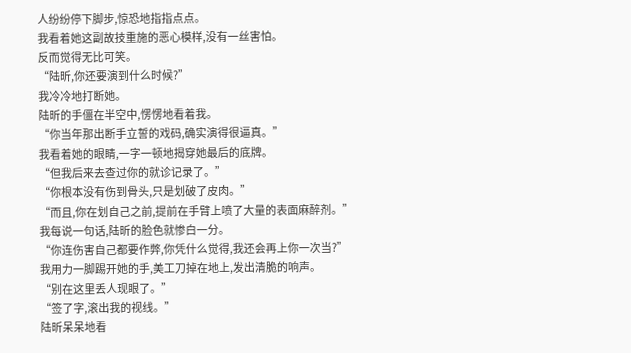人纷纷停下脚步,惊恐地指指点点。
我看着她这副故技重施的恶心模样,没有一丝害怕。
反而觉得无比可笑。
“陆昕,你还要演到什么时候?”
我冷冷地打断她。
陆昕的手僵在半空中,愣愣地看着我。
“你当年那出断手立誓的戏码,确实演得很逼真。”
我看着她的眼睛,一字一顿地揭穿她最后的底牌。
“但我后来去查过你的就诊记录了。”
“你根本没有伤到骨头,只是划破了皮肉。”
“而且,你在划自己之前,提前在手臂上喷了大量的表面麻醉剂。”
我每说一句话,陆昕的脸色就惨白一分。
“你连伤害自己都要作弊,你凭什么觉得,我还会再上你一次当?”
我用力一脚踢开她的手,美工刀掉在地上,发出清脆的响声。
“别在这里丢人现眼了。”
“签了字,滚出我的视线。”
陆昕呆呆地看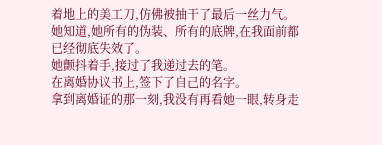着地上的美工刀,仿佛被抽干了最后一丝力气。
她知道,她所有的伪装、所有的底牌,在我面前都已经彻底失效了。
她颤抖着手,接过了我递过去的笔。
在离婚协议书上,签下了自己的名字。
拿到离婚证的那一刻,我没有再看她一眼,转身走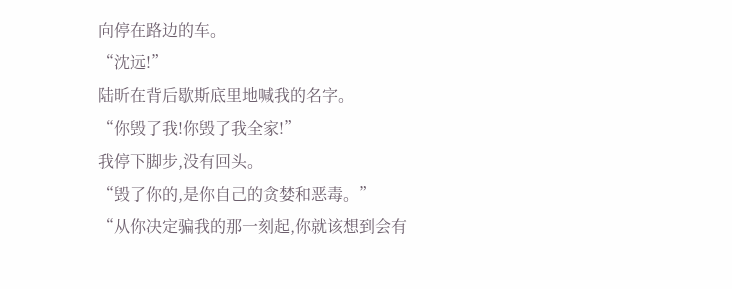向停在路边的车。
“沈远!”
陆昕在背后歇斯底里地喊我的名字。
“你毁了我!你毁了我全家!”
我停下脚步,没有回头。
“毁了你的,是你自己的贪婪和恶毒。”
“从你决定骗我的那一刻起,你就该想到会有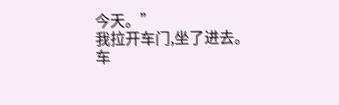今天。”
我拉开车门,坐了进去。
车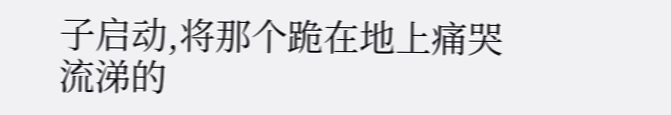子启动,将那个跪在地上痛哭流涕的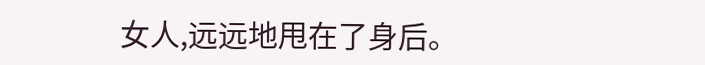女人,远远地甩在了身后。